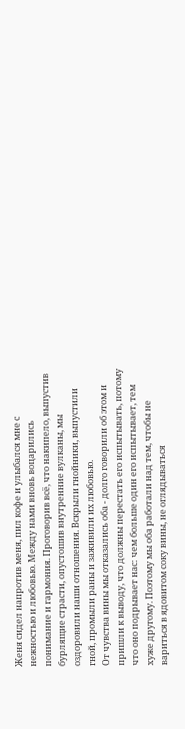Женя сидел напротив меня, пил кофе и улыбался мне с нежностью и любовью. Между нами вновь воцарились понимание и гармония. Проговорив всё, что накипело, выпустив бурлящие страсти, опустошив внутренние вулканы, мы оздоровили наши отношения. Вскрыли гнойники, выпустили гной, промыли раны и заживили их любовью.
От чувства вины мы отказались оба - долго говорили об этом и пришли к выводу, что должны перестать его испытывать, потому что оно подрывает нас: чем больше один его испытывает, тем хуже другому. Поэтому мы оба работали над тем, чтобы не вариться в ядовитом соку вины, не оглядываться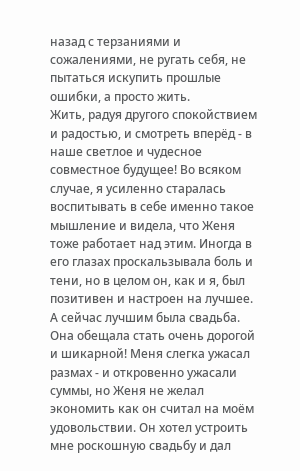назад с терзаниями и сожалениями, не ругать себя, не пытаться искупить прошлые ошибки, а просто жить.
Жить, радуя другого спокойствием и радостью, и смотреть вперёд - в наше светлое и чудесное совместное будущее! Во всяком случае, я усиленно старалась воспитывать в себе именно такое мышление и видела, что Женя тоже работает над этим. Иногда в его глазах проскальзывала боль и тени, но в целом он, как и я, был позитивен и настроен на лучшее. А сейчас лучшим была свадьба.
Она обещала стать очень дорогой и шикарной! Меня слегка ужасал размах - и откровенно ужасали суммы, но Женя не желал экономить как он считал на моём удовольствии. Он хотел устроить мне роскошную свадьбу и дал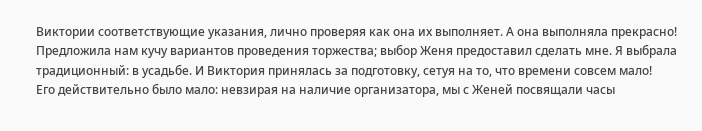Виктории соответствующие указания, лично проверяя как она их выполняет. А она выполняла прекрасно! Предложила нам кучу вариантов проведения торжества; выбор Женя предоставил сделать мне. Я выбрала традиционный: в усадьбе. И Виктория принялась за подготовку, сетуя на то, что времени совсем мало!
Его действительно было мало: невзирая на наличие организатора, мы с Женей посвящали часы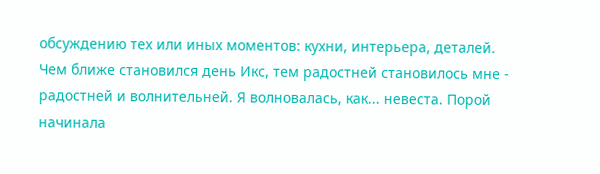обсуждению тех или иных моментов: кухни, интерьера, деталей. Чем ближе становился день Икс, тем радостней становилось мне - радостней и волнительней. Я волновалась, как... невеста. Порой начинала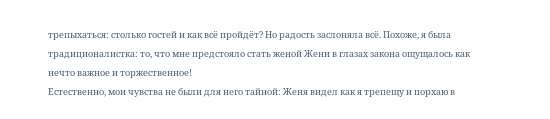трепыхаться: столько гостей и как всё пройдёт? Но радость заслоняла всё. Похоже, я была традиционалистка: то, что мне предстояло стать женой Жени в глазах закона ощущалось как нечто важное и торжественное!
Естественно, мои чувства не были для него тайной: Женя видел как я трепещу и порхаю в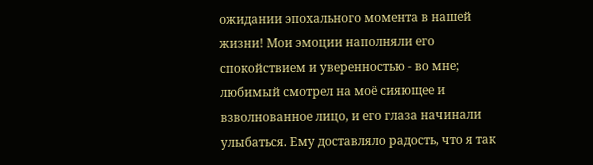ожидании эпохального момента в нашей жизни! Мои эмоции наполняли его спокойствием и уверенностью - во мне; любимый смотрел на моё сияющее и взволнованное лицо, и его глаза начинали улыбаться. Ему доставляло радость, что я так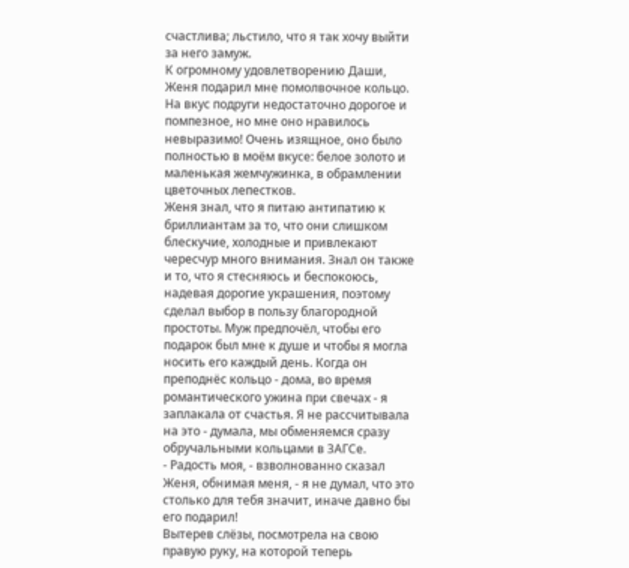счастлива; льстило, что я так хочу выйти за него замуж.
К огромному удовлетворению Даши, Женя подарил мне помолвочное кольцо. На вкус подруги недостаточно дорогое и помпезное, но мне оно нравилось невыразимо! Очень изящное, оно было полностью в моём вкусе: белое золото и маленькая жемчужинка, в обрамлении цветочных лепестков.
Женя знал, что я питаю антипатию к бриллиантам за то, что они слишком блескучие, холодные и привлекают чересчур много внимания. Знал он также и то, что я стесняюсь и беспокоюсь, надевая дорогие украшения, поэтому сделал выбор в пользу благородной простоты. Муж предпочёл, чтобы его подарок был мне к душе и чтобы я могла носить его каждый день. Когда он преподнёс кольцо - дома, во время романтического ужина при свечах - я заплакала от счастья. Я не рассчитывала на это - думала, мы обменяемся сразу обручальными кольцами в ЗАГСе.
- Радость моя, - взволнованно сказал Женя, обнимая меня, - я не думал, что это столько для тебя значит, иначе давно бы его подарил!
Вытерев слёзы, посмотрела на свою правую руку, на которой теперь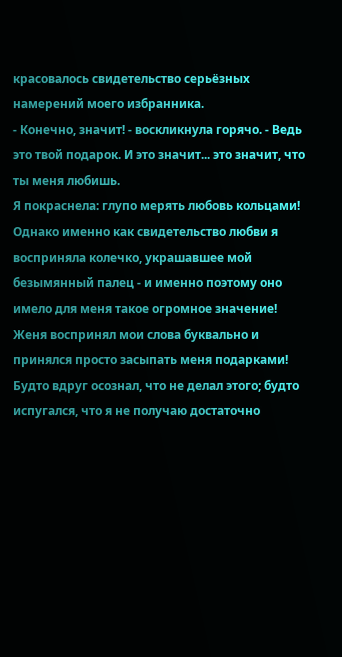красовалось свидетельство серьёзных намерений моего избранника.
- Конечно, значит! - воскликнула горячо. - Ведь это твой подарок. И это значит... это значит, что ты меня любишь.
Я покраснела: глупо мерять любовь кольцами! Однако именно как свидетельство любви я восприняла колечко, украшавшее мой безымянный палец - и именно поэтому оно имело для меня такое огромное значение!
Женя воспринял мои слова буквально и принялся просто засыпать меня подарками! Будто вдруг осознал, что не делал этого; будто испугался, что я не получаю достаточно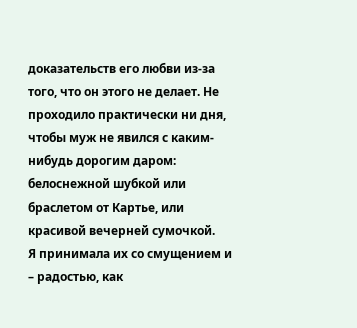доказательств его любви из-за того, что он этого не делает. Не проходило практически ни дня, чтобы муж не явился с каким-нибудь дорогим даром: белоснежной шубкой или браслетом от Картье, или красивой вечерней сумочкой.
Я принимала их со смущением и – радостью, как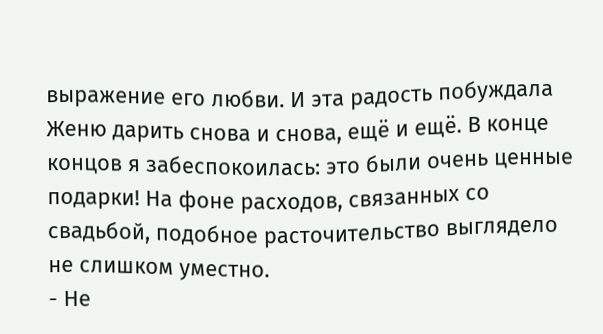выражение его любви. И эта радость побуждала Женю дарить снова и снова, ещё и ещё. В конце концов я забеспокоилась: это были очень ценные подарки! На фоне расходов, связанных со свадьбой, подобное расточительство выглядело не слишком уместно.
- Не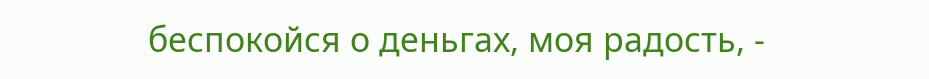беспокойся о деньгах, моя радость, -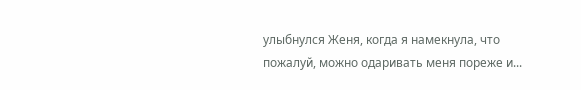улыбнулся Женя, когда я намекнула, что пожалуй, можно одаривать меня пореже и...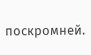поскромней.